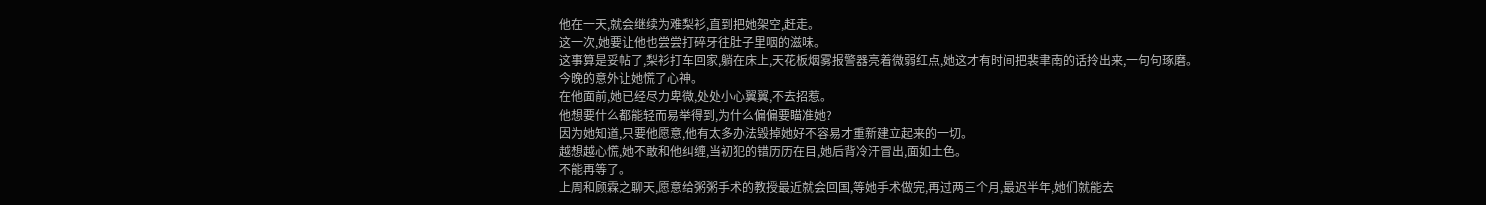他在一天,就会继续为难梨衫,直到把她架空,赶走。
这一次,她要让他也尝尝打碎牙往肚子里咽的滋味。
这事算是妥帖了,梨衫打车回家,躺在床上,天花板烟雾报警器亮着微弱红点,她这才有时间把裴聿南的话拎出来,一句句琢磨。
今晚的意外让她慌了心神。
在他面前,她已经尽力卑微,处处小心翼翼,不去招惹。
他想要什么都能轻而易举得到,为什么偏偏要瞄准她?
因为她知道,只要他愿意,他有太多办法毁掉她好不容易才重新建立起来的一切。
越想越心慌,她不敢和他纠缠,当初犯的错历历在目,她后背冷汗冒出,面如土色。
不能再等了。
上周和顾霖之聊天,愿意给粥粥手术的教授最近就会回国,等她手术做完,再过两三个月,最迟半年,她们就能去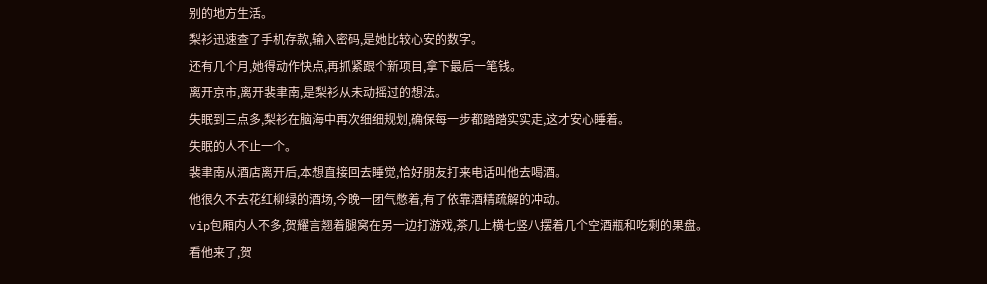别的地方生活。
梨衫迅速查了手机存款,输入密码,是她比较心安的数字。
还有几个月,她得动作快点,再抓紧跟个新项目,拿下最后一笔钱。
离开京市,离开裴聿南,是梨衫从未动摇过的想法。
失眠到三点多,梨衫在脑海中再次细细规划,确保每一步都踏踏实实走,这才安心睡着。
失眠的人不止一个。
裴聿南从酒店离开后,本想直接回去睡觉,恰好朋友打来电话叫他去喝酒。
他很久不去花红柳绿的酒场,今晚一团气憋着,有了依靠酒精疏解的冲动。
vip包厢内人不多,贺耀言翘着腿窝在另一边打游戏,茶几上横七竖八摆着几个空酒瓶和吃剩的果盘。
看他来了,贺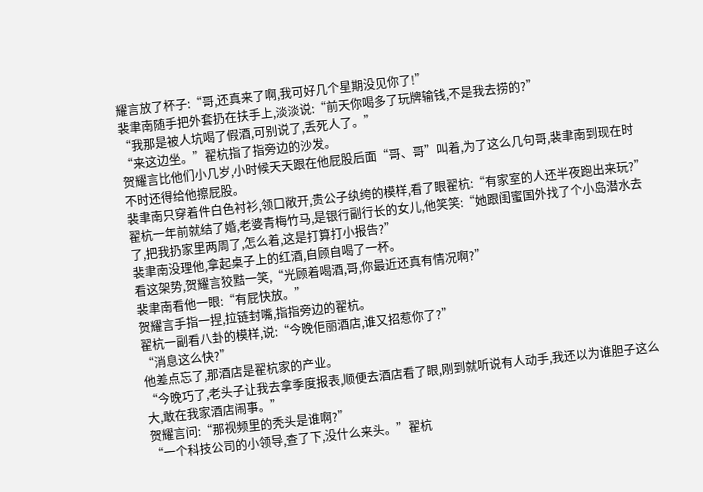耀言放了杯子:“哥,还真来了啊,我可好几个星期没见你了!”
裴聿南随手把外套扔在扶手上,淡淡说:“前天你喝多了玩牌输钱,不是我去捞的?”
“我那是被人坑喝了假酒,可别说了,丢死人了。”
“来这边坐。”翟杭指了指旁边的沙发。
贺耀言比他们小几岁,小时候天天跟在他屁股后面“哥、哥”叫着,为了这么几句哥,裴聿南到现在时不时还得给他擦屁股。
裴聿南只穿着件白色衬衫,领口敞开,贵公子纨绔的模样,看了眼翟杭:“有家室的人还半夜跑出来玩?”
翟杭一年前就结了婚,老婆青梅竹马,是银行副行长的女儿,他笑笑:“她跟闺蜜国外找了个小岛潜水去了,把我扔家里两周了,怎么着,这是打算打小报告?”
裴聿南没理他,拿起桌子上的红酒,自顾自喝了一杯。
看这架势,贺耀言狡黠一笑,“光顾着喝酒,哥,你最近还真有情况啊?”
裴聿南看他一眼:“有屁快放。”
贺耀言手指一捏,拉链封嘴,指指旁边的翟杭。
翟杭一副看八卦的模样,说:“今晚佢丽酒店,谁又招惹你了?”
“消息这么快?”
他差点忘了,那酒店是翟杭家的产业。
“今晚巧了,老头子让我去拿季度报表,顺便去酒店看了眼,刚到就听说有人动手,我还以为谁胆子这么大,敢在我家酒店闹事。”
贺耀言问:“那视频里的秃头是谁啊?”
“一个科技公司的小领导,查了下,没什么来头。”翟杭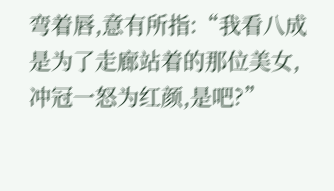弯着唇,意有所指:“我看八成是为了走廊站着的那位美女,冲冠一怒为红颜,是吧?”